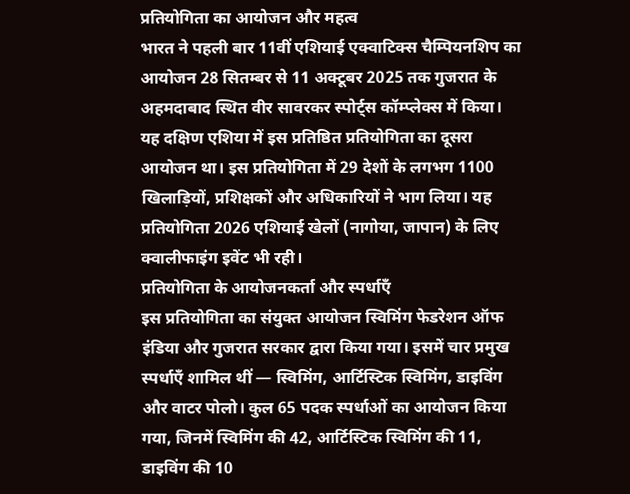प्रतियोगिता का आयोजन और महत्व
भारत ने पहली बार 11वीं एशियाई एक्वाटिक्स चैम्पियनशिप का आयोजन 28 सितम्बर से 11 अक्टूबर 2025 तक गुजरात के अहमदाबाद स्थित वीर सावरकर स्पोर्ट्स कॉम्प्लेक्स में किया। यह दक्षिण एशिया में इस प्रतिष्ठित प्रतियोगिता का दूसरा आयोजन था। इस प्रतियोगिता में 29 देशों के लगभग 1100 खिलाड़ियों, प्रशिक्षकों और अधिकारियों ने भाग लिया। यह प्रतियोगिता 2026 एशियाई खेलों (नागोया, जापान) के लिए क्वालीफाइंग इवेंट भी रही।
प्रतियोगिता के आयोजनकर्ता और स्पर्धाएँ
इस प्रतियोगिता का संयुक्त आयोजन स्विमिंग फेडरेशन ऑफ इंडिया और गुजरात सरकार द्वारा किया गया। इसमें चार प्रमुख स्पर्धाएँ शामिल थीं — स्विमिंग, आर्टिस्टिक स्विमिंग, डाइविंग और वाटर पोलो। कुल 65 पदक स्पर्धाओं का आयोजन किया गया, जिनमें स्विमिंग की 42, आर्टिस्टिक स्विमिंग की 11, डाइविंग की 10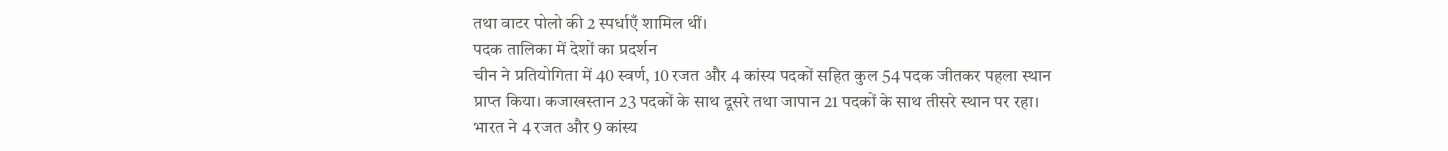तथा वाटर पोलो की 2 स्पर्धाएँ शामिल थीं।
पदक तालिका में देशों का प्रदर्शन
चीन ने प्रतियोगिता में 40 स्वर्ण, 10 रजत और 4 कांस्य पदकों सहित कुल 54 पदक जीतकर पहला स्थान प्राप्त किया। कजाखस्तान 23 पदकों के साथ दूसरे तथा जापान 21 पदकों के साथ तीसरे स्थान पर रहा। भारत ने 4 रजत और 9 कांस्य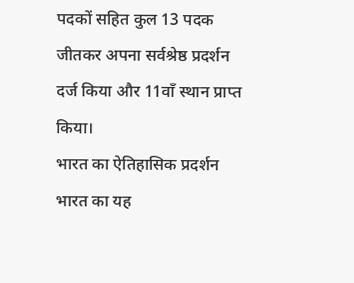पदकों सहित कुल 13 पदक जीतकर अपना सर्वश्रेष्ठ प्रदर्शन दर्ज किया और 11वाँ स्थान प्राप्त किया।
भारत का ऐतिहासिक प्रदर्शन
भारत का यह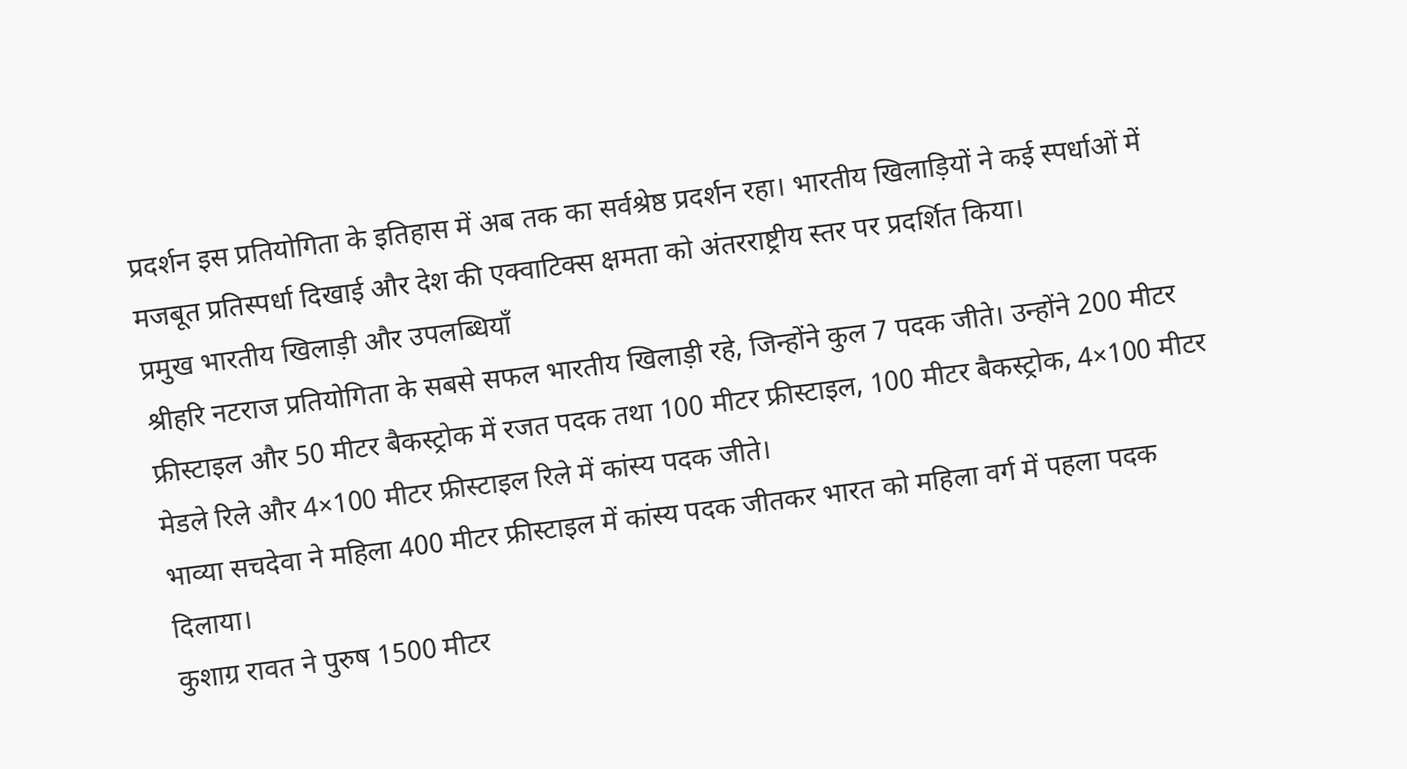प्रदर्शन इस प्रतियोगिता के इतिहास में अब तक का सर्वश्रेष्ठ प्रदर्शन रहा। भारतीय खिलाड़ियों ने कई स्पर्धाओं में मजबूत प्रतिस्पर्धा दिखाई और देश की एक्वाटिक्स क्षमता को अंतरराष्ट्रीय स्तर पर प्रदर्शित किया।
प्रमुख भारतीय खिलाड़ी और उपलब्धियाँ
श्रीहरि नटराज प्रतियोगिता के सबसे सफल भारतीय खिलाड़ी रहे, जिन्होंने कुल 7 पदक जीते। उन्होंने 200 मीटर फ्रीस्टाइल और 50 मीटर बैकस्ट्रोक में रजत पदक तथा 100 मीटर फ्रीस्टाइल, 100 मीटर बैकस्ट्रोक, 4×100 मीटर मेडले रिले और 4×100 मीटर फ्रीस्टाइल रिले में कांस्य पदक जीते।
भाव्या सचदेवा ने महिला 400 मीटर फ्रीस्टाइल में कांस्य पदक जीतकर भारत को महिला वर्ग में पहला पदक दिलाया।
कुशाग्र रावत ने पुरुष 1500 मीटर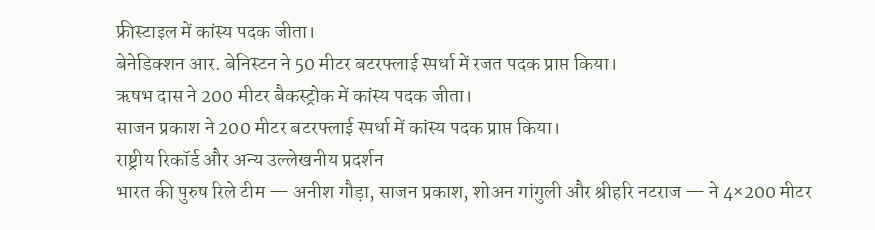फ्रीस्टाइल में कांस्य पदक जीता।
बेनेडिक्शन आर. बेनिस्टन ने 50 मीटर बटरफ्लाई स्पर्धा में रजत पदक प्राप्त किया।
ऋषभ दास ने 200 मीटर बैकस्ट्रोक में कांस्य पदक जीता।
साजन प्रकाश ने 200 मीटर बटरफ्लाई स्पर्धा में कांस्य पदक प्राप्त किया।
राष्ट्रीय रिकॉर्ड और अन्य उल्लेखनीय प्रदर्शन
भारत की पुरुष रिले टीम — अनीश गौड़ा, साजन प्रकाश, शोअन गांगुली और श्रीहरि नटराज — ने 4×200 मीटर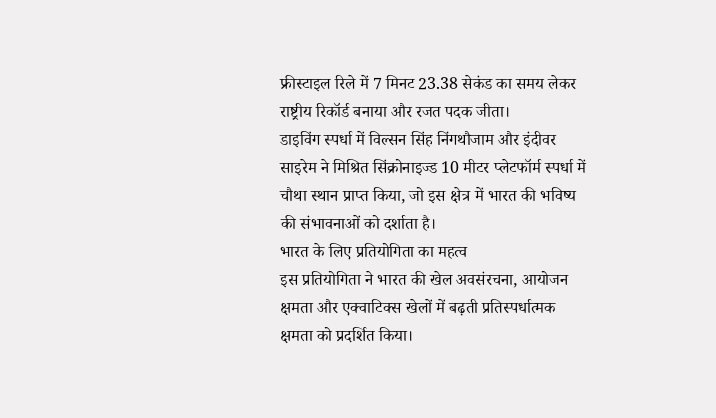फ्रीस्टाइल रिले में 7 मिनट 23.38 सेकंड का समय लेकर राष्ट्रीय रिकॉर्ड बनाया और रजत पदक जीता।
डाइविंग स्पर्धा में विल्सन सिंह निंगथौजाम और इंदीवर साइरेम ने मिश्रित सिंक्रोनाइज्ड 10 मीटर प्लेटफॉर्म स्पर्धा में चौथा स्थान प्राप्त किया, जो इस क्षेत्र में भारत की भविष्य की संभावनाओं को दर्शाता है।
भारत के लिए प्रतियोगिता का महत्व
इस प्रतियोगिता ने भारत की खेल अवसंरचना, आयोजन क्षमता और एक्वाटिक्स खेलों में बढ़ती प्रतिस्पर्धात्मक क्षमता को प्रदर्शित किया।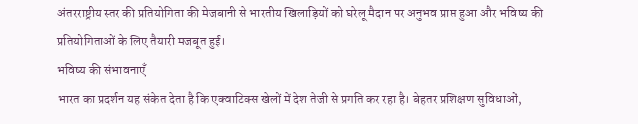अंतरराष्ट्रीय स्तर की प्रतियोगिता की मेजबानी से भारतीय खिलाड़ियों को घरेलू मैदान पर अनुभव प्राप्त हुआ और भविष्य की प्रतियोगिताओं के लिए तैयारी मजबूत हुई।
भविष्य की संभावनाएँ
भारत का प्रदर्शन यह संकेत देता है कि एक्वाटिक्स खेलों में देश तेजी से प्रगति कर रहा है। बेहतर प्रशिक्षण सुविधाओं,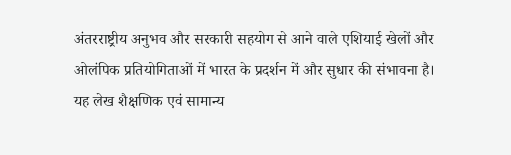अंतरराष्ट्रीय अनुभव और सरकारी सहयोग से आने वाले एशियाई खेलों और ओलंपिक प्रतियोगिताओं में भारत के प्रदर्शन में और सुधार की संभावना है।
यह लेख शैक्षणिक एवं सामान्य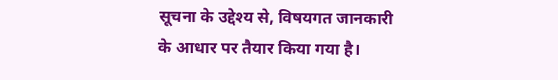सूचना के उद्देश्य से, विषयगत जानकारी के आधार पर तैयार किया गया है।